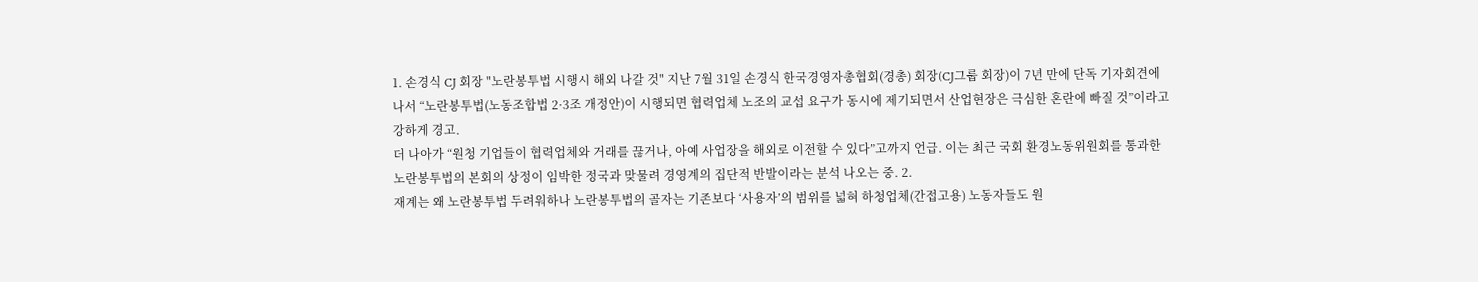1. 손경식 CJ 회장 "노란봉투법 시행시 해외 나갈 것" 지난 7월 31일 손경식 한국경영자총협회(경총) 회장(CJ그룹 회장)이 7년 만에 단독 기자회견에 나서 “노란봉투법(노동조합법 2·3조 개정안)이 시행되면 협력업체 노조의 교섭 요구가 동시에 제기되면서 산업현장은 극심한 혼란에 빠질 것”이라고 강하게 경고.
더 나아가 “원청 기업들이 협력업체와 거래를 끊거나, 아예 사업장을 해외로 이전할 수 있다”고까지 언급. 이는 최근 국회 환경노동위원회를 통과한 노란봉투법의 본회의 상정이 임박한 정국과 맞물려 경영계의 집단적 반발이라는 분석 나오는 중. 2.
재계는 왜 노란봉투법 두려워하나 노란봉투법의 골자는 기존보다 ‘사용자’의 범위를 넓혀 하청업체(간접고용) 노동자들도 원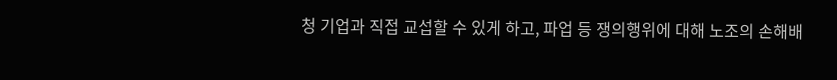청 기업과 직접 교섭할 수 있게 하고, 파업 등 쟁의행위에 대해 노조의 손해배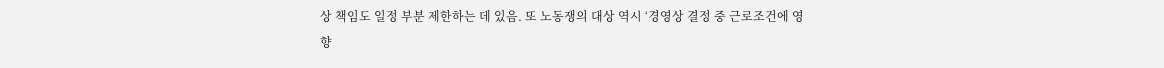상 책임도 일정 부분 제한하는 데 있음. 또 노동쟁의 대상 역시 ‘경영상 결정 중 근로조건에 영향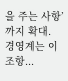을 주는 사항’까지 확대.
경영계는 이 조항...